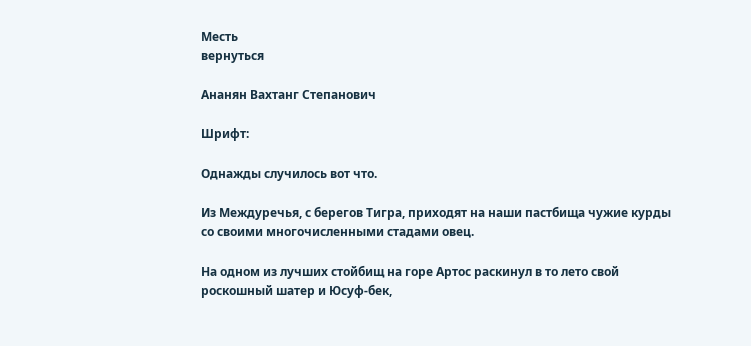Месть
вернуться

Ананян Вахтанг Степанович

Шрифт:

Однажды случилось вот что.

Из Междуречья, с берегов Тигра, приходят на наши пастбища чужие курды со своими многочисленными стадами овец.

На одном из лучших стойбищ на горе Артос раскинул в то лето свой роскошный шатер и Юсуф-бек,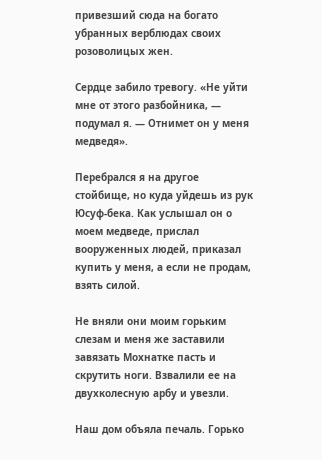привезший сюда на богато убранных верблюдах своих розоволицых жен.

Сердце забило тревогу. «Не уйти мне от этого разбойника, — подумал я. — Отнимет он у меня медведя».

Перебрался я на другое стойбище, но куда уйдешь из рук Юсуф-бека. Как услышал он о моем медведе, прислал вооруженных людей, приказал купить у меня, а если не продам, взять силой.

Не вняли они моим горьким слезам и меня же заставили завязать Мохнатке пасть и скрутить ноги. Взвалили ее на двухколесную арбу и увезли.

Наш дом объяла печаль. Горько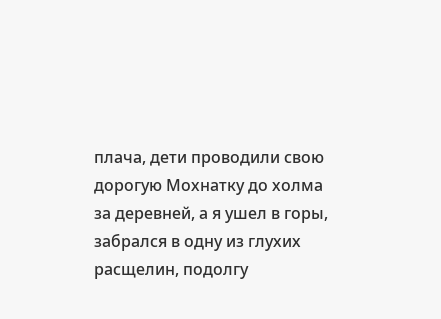плача, дети проводили свою дорогую Мохнатку до холма за деревней, а я ушел в горы, забрался в одну из глухих расщелин, подолгу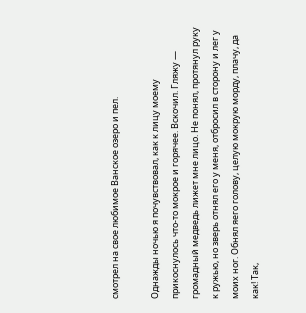смотрел на свое любимое Ванское озеро и пел.

Однажды ночью я почувствовал, как к лицу моему прикоснулось что-то мокрое и горячее. Вскочил. Гляжу — громадный медведь лижет мне лицо. Не понял, протянул руку к ружью, но зверь отнял его у меня, отбросил в сторону и лег у моих ног. Обнял яего голову, целую мокрую морду, плачу, да как! Так,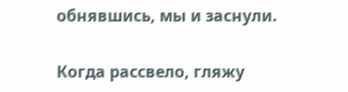обнявшись, мы и заснули.

Когда рассвело, гляжу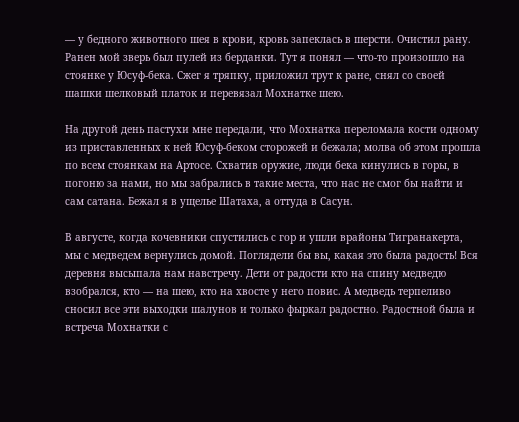— у бедного животного шея в крови, кровь запеклась в шерсти. Очистил рану. Ранен мой зверь был пулей из берданки. Тут я понял — что-то произошло на стоянке у Юсуф-бека. Сжег я тряпку, приложил трут к ране, снял со своей шашки шелковый платок и перевязал Мохнатке шею.

На другой день пастухи мне передали, что Мохнатка переломала кости одному из приставленных к ней Юсуф-беком сторожей и бежала; молва об этом прошла по всем стоянкам на Артосе. Схватив оружие, люди бека кинулись в горы, в погоню за нами, но мы забрались в такие места, что нас не смог бы найти и сам сатана. Бежал я в ущелье Шатаха, а оттуда в Сасун.

В августе, когда кочевники спустились с гор и ушли врайоны Тигранакерта, мы с медведем вернулись домой. Поглядели бы вы, какая это была радость! Вся деревня высыпала нам навстречу. Дети от радости кто на спину медведю взобрался, кто — на шею, кто на хвосте у него повис. А медведь терпеливо сносил все эти выходки шалунов и только фыркал радостно. Радостной была и встреча Мохнатки с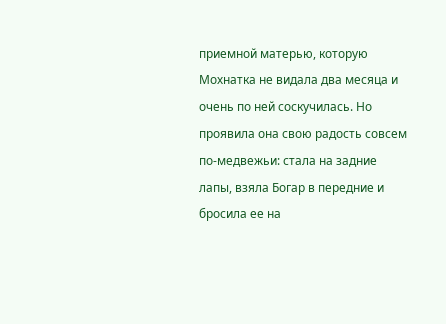приемной матерью, которую Мохнатка не видала два месяца и очень по ней соскучилась. Но проявила она свою радость совсем по-медвежьи: стала на задние лапы, взяла Богар в передние и бросила ее на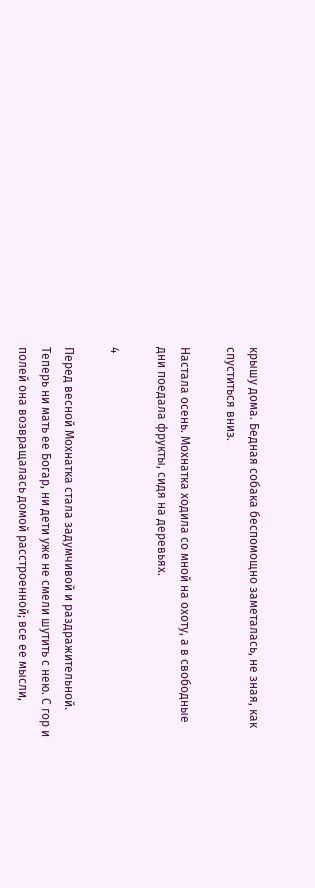крышу дома. Бедная собака беспомощно заметалась, не зная, как спуститься вниз.

Настала осень. Мохнатка ходила со мной на охоту, а в свободные дни поедала фрукты, сидя на деревьях.

4

Перед весной Мохнатка стала задумчивой и раздражительной. Теперь ни мать ее Богар, ни дети уже не смели шутить с нею. С гор и полей она возвращалась домой расстроенной; все ее мысли,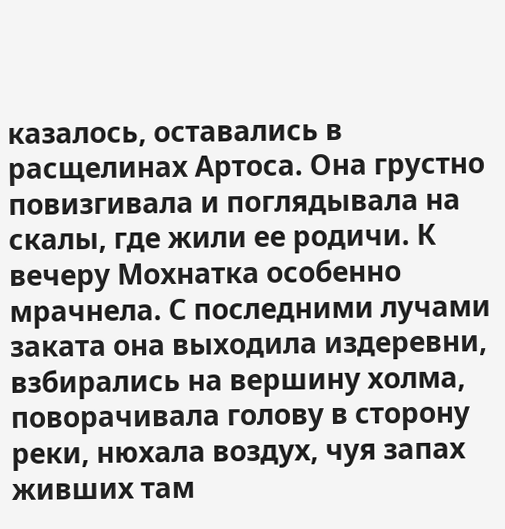казалось, оставались в расщелинах Артоса. Она грустно повизгивала и поглядывала на скалы, где жили ее родичи. К вечеру Мохнатка особенно мрачнела. С последними лучами заката она выходила издеревни, взбирались на вершину холма, поворачивала голову в сторону реки, нюхала воздух, чуя запах живших там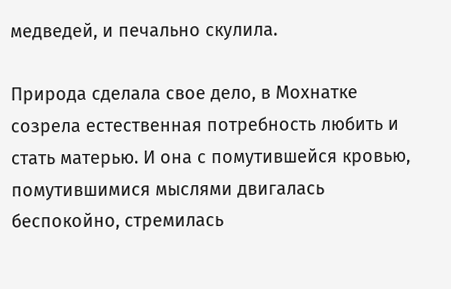медведей, и печально скулила.

Природа сделала свое дело, в Мохнатке созрела естественная потребность любить и стать матерью. И она с помутившейся кровью, помутившимися мыслями двигалась беспокойно, стремилась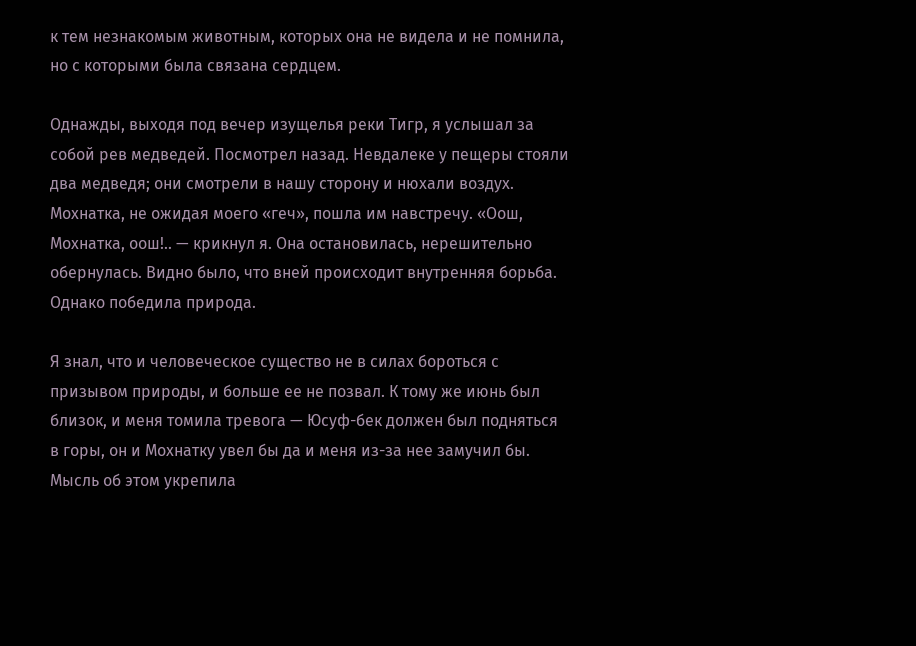к тем незнакомым животным, которых она не видела и не помнила, но с которыми была связана сердцем.

Однажды, выходя под вечер изущелья реки Тигр, я услышал за собой рев медведей. Посмотрел назад. Невдалеке у пещеры стояли два медведя; они смотрели в нашу сторону и нюхали воздух. Мохнатка, не ожидая моего «геч», пошла им навстречу. «Оош, Мохнатка, оош!.. — крикнул я. Она остановилась, нерешительно обернулась. Видно было, что вней происходит внутренняя борьба. Однако победила природа.

Я знал, что и человеческое существо не в силах бороться с призывом природы, и больше ее не позвал. К тому же июнь был близок, и меня томила тревога — Юсуф-бек должен был подняться в горы, он и Мохнатку увел бы да и меня из-за нее замучил бы. Мысль об этом укрепила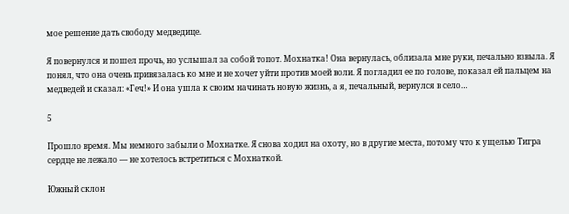мое решение дать свободу медведице.

Я повернулся и пошел прочь, но услышал за собой топот. Мохнатка! Она вернулась, облизала мне руки, печально взвыла. Я понял, что она очень привязалась ко мне и не хочет уйти против моей воли. Я погладил ее по голове, показал ей пальцем на медведей и сказал: «Геч!» И она ушла к своим начинать новую жизнь, а я, печальный, вернулся в село…

5

Прошло время. Мы немного забыли о Мохнатке. Я снова ходил на охоту, но в другие места, потому что к ущелью Тигра сердце не лежало — не хотелось встретиться с Мохнаткой.

Южный склон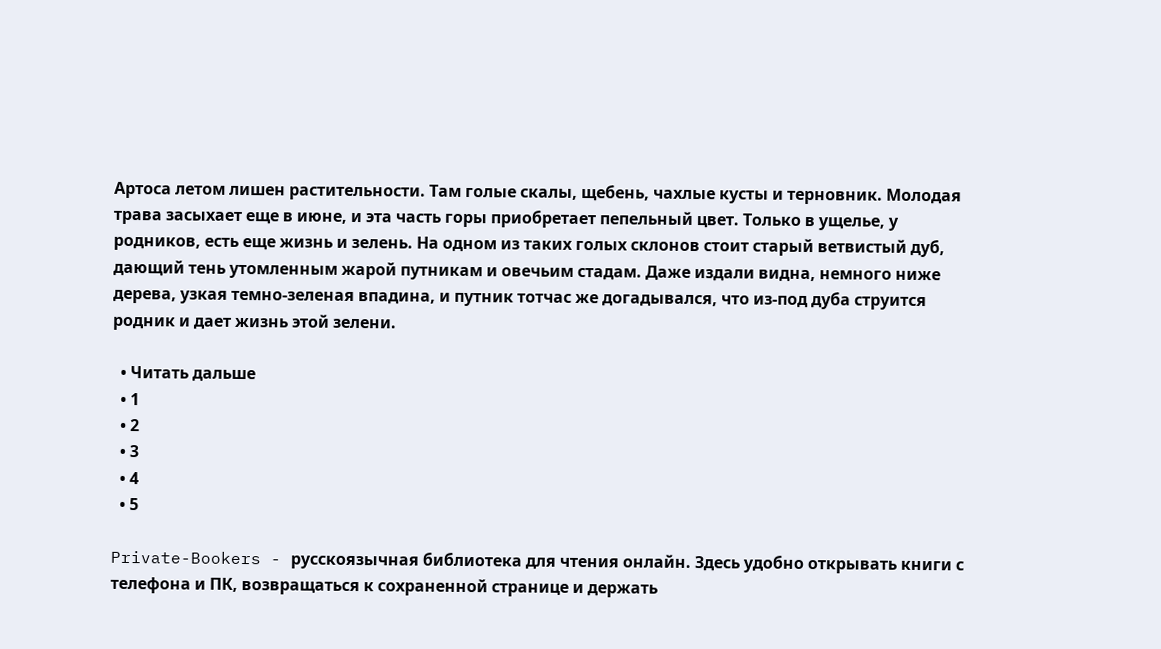Артоса летом лишен растительности. Там голые скалы, щебень, чахлые кусты и терновник. Молодая трава засыхает еще в июне, и эта часть горы приобретает пепельный цвет. Только в ущелье, у родников, есть еще жизнь и зелень. На одном из таких голых склонов стоит старый ветвистый дуб, дающий тень утомленным жарой путникам и овечьим стадам. Даже издали видна, немного ниже дерева, узкая темно-зеленая впадина, и путник тотчас же догадывался, что из-под дуба струится родник и дает жизнь этой зелени.

  • Читать дальше
  • 1
  • 2
  • 3
  • 4
  • 5

Private-Bookers - русскоязычная библиотека для чтения онлайн. Здесь удобно открывать книги с телефона и ПК, возвращаться к сохраненной странице и держать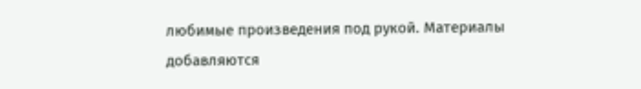любимые произведения под рукой. Материалы добавляются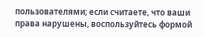пользователями; если считаете, что ваши права нарушены, воспользуйтесь формой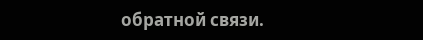обратной связи.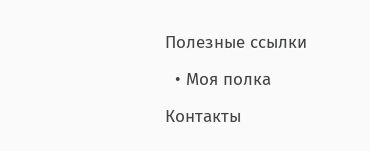Полезные ссылки

  • Моя полка

Контакты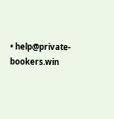• help@private-bookers.win